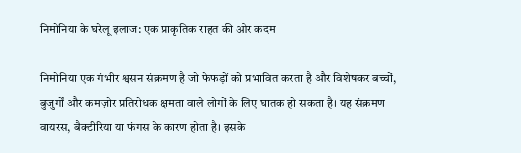निमोनिया के घरेलू इलाज: एक प्राकृतिक राहत की ओर कदम

निमोनिया एक गंभीर श्वसन संक्रमण है जो फेफड़ों को प्रभावित करता है और विशेषकर बच्चों, बुजुर्गों और कमज़ोर प्रतिरोधक क्षमता वाले लोगों के लिए घातक हो सकता है। यह संक्रमण वायरस, बैक्टीरिया या फंगस के कारण होता है। इसके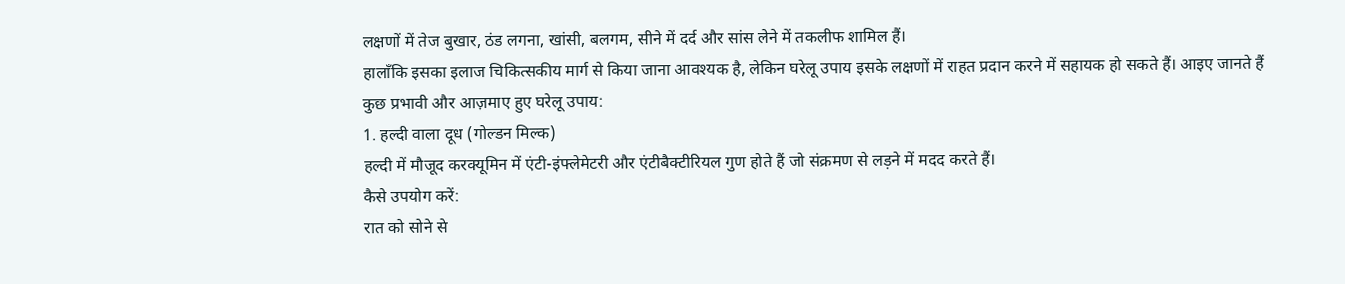लक्षणों में तेज बुखार, ठंड लगना, खांसी, बलगम, सीने में दर्द और सांस लेने में तकलीफ शामिल हैं।
हालाँकि इसका इलाज चिकित्सकीय मार्ग से किया जाना आवश्यक है, लेकिन घरेलू उपाय इसके लक्षणों में राहत प्रदान करने में सहायक हो सकते हैं। आइए जानते हैं कुछ प्रभावी और आज़माए हुए घरेलू उपाय:
1. हल्दी वाला दूध (गोल्डन मिल्क)
हल्दी में मौजूद करक्यूमिन में एंटी-इंफ्लेमेटरी और एंटीबैक्टीरियल गुण होते हैं जो संक्रमण से लड़ने में मदद करते हैं।
कैसे उपयोग करें:
रात को सोने से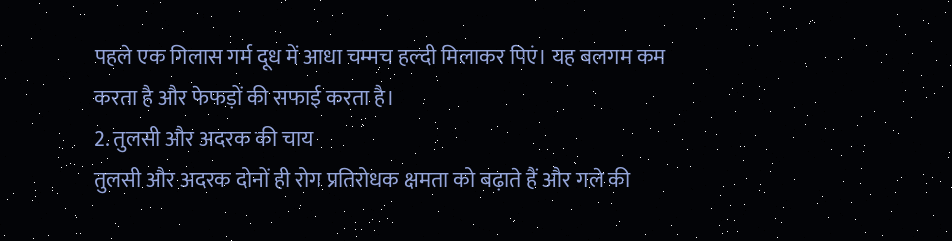पहले एक गिलास गर्म दूध में आधा चम्मच हल्दी मिलाकर पिएं। यह बलगम कम करता है और फेफड़ों की सफाई करता है।
2. तुलसी और अदरक की चाय
तुलसी और अदरक दोनों ही रोग प्रतिरोधक क्षमता को बढ़ाते हैं और गले की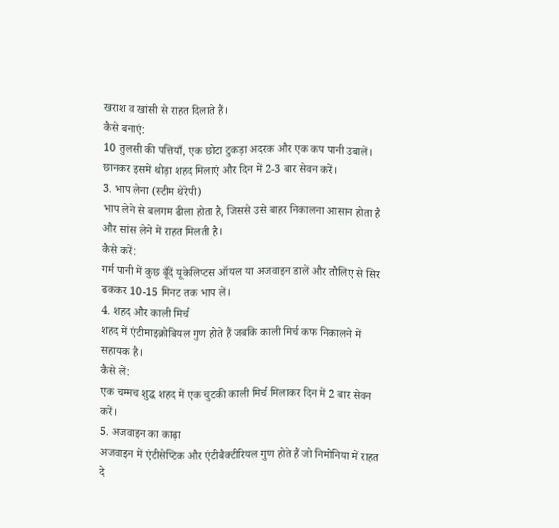खराश व खांसी से राहत दिलाते हैं।
कैसे बनाएं:
10 तुलसी की पत्तियाँ, एक छोटा टुकड़ा अदरक और एक कप पानी उबालें। छानकर इसमें थोड़ा शहद मिलाएं और दिन में 2-3 बार सेवन करें।
3. भाप लेना (स्टीम थेरेपी)
भाप लेने से बलगम ढीला होता है, जिससे उसे बाहर निकालना आसान होता है और सांस लेने में राहत मिलती है।
कैसे करें:
गर्म पानी में कुछ बूँदें यूकेलिप्टस ऑयल या अजवाइन डालें और तौलिए से सिर ढककर 10-15 मिनट तक भाप लें।
4. शहद और काली मिर्च
शहद में एंटीमाइक्रोबियल गुण होते हैं जबकि काली मिर्च कफ निकालने में सहायक है।
कैसे लें:
एक चम्मच शुद्ध शहद में एक चुटकी काली मिर्च मिलाकर दिन में 2 बार सेवन करें।
5. अजवाइन का काढ़ा
अजवाइन में एंटीसेप्टिक और एंटीबैक्टीरियल गुण होते हैं जो निमोनिया में राहत दे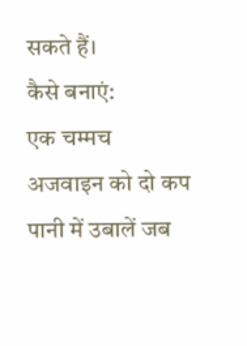सकते हैं।
कैसे बनाएं:
एक चम्मच अजवाइन को दो कप पानी में उबालें जब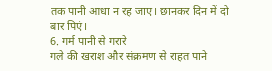तक पानी आधा न रह जाए। छानकर दिन में दो बार पिएं।
6. गर्म पानी से गरारे
गले की खराश और संक्रमण से राहत पाने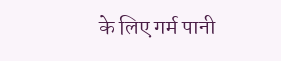के लिए गर्म पानी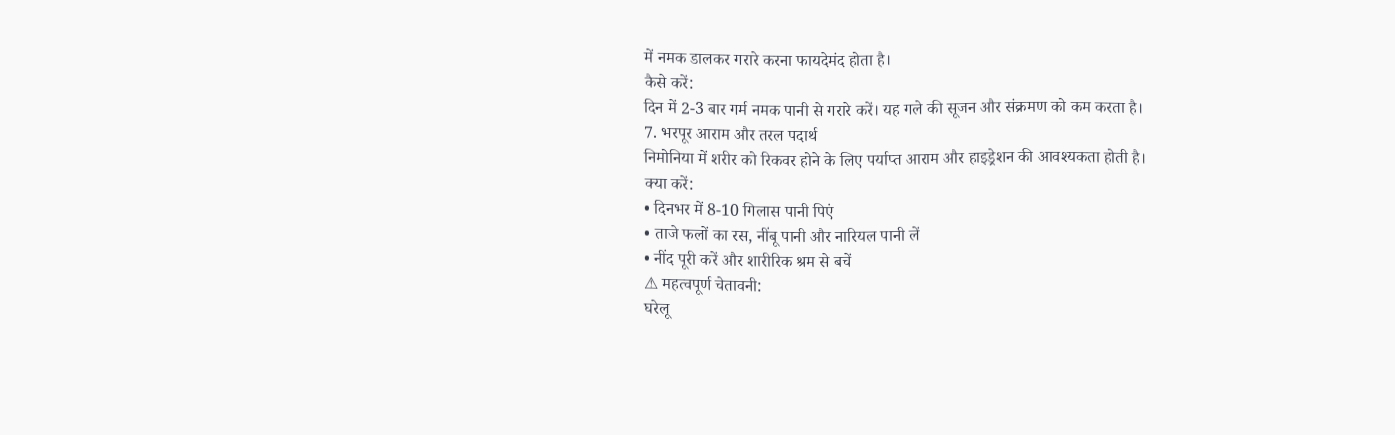में नमक डालकर गरारे करना फायदेमंद होता है।
कैसे करें:
दिन में 2-3 बार गर्म नमक पानी से गरारे करें। यह गले की सूजन और संक्रमण को कम करता है।
7. भरपूर आराम और तरल पदार्थ
निमोनिया में शरीर को रिकवर होने के लिए पर्याप्त आराम और हाइड्रेशन की आवश्यकता होती है।
क्या करें:
• दिनभर में 8-10 गिलास पानी पिएं
• ताजे फलों का रस, नींबू पानी और नारियल पानी लें
• नींद पूरी करें और शारीरिक श्रम से बचें
⚠ महत्वपूर्ण चेतावनी:
घरेलू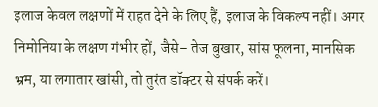इलाज केवल लक्षणों में राहत देने के लिए हैं, इलाज के विकल्प नहीं। अगर निमोनिया के लक्षण गंभीर हों, जैसे– तेज बुखार, सांस फूलना, मानसिक भ्रम, या लगातार खांसी, तो तुरंत डॉक्टर से संपर्क करें।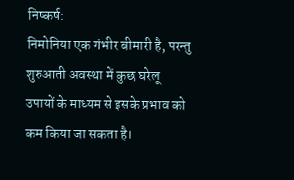निष्कर्ष:
निमोनिया एक गंभीर बीमारी है, परन्तु शुरुआती अवस्था में कुछ घरेलू उपायों के माध्यम से इसके प्रभाव को कम किया जा सकता है।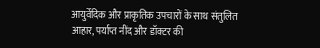आयुर्वेदिक और प्राकृतिक उपचारों के साथ संतुलित आहार, पर्याप्त नींद और डॉक्टर की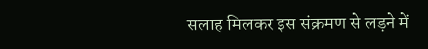सलाह मिलकर इस संक्रमण से लड़ने में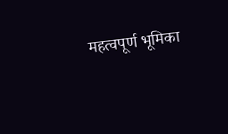महत्वपूर्ण भूमिका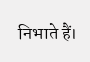निभाते हैं।